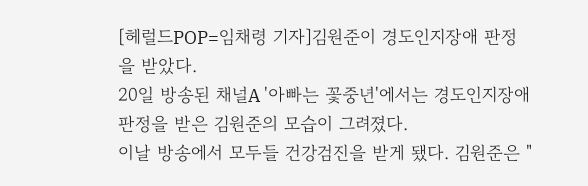[헤럴드POP=임채령 기자]김원준이 경도인지장애 판정을 받았다.
20일 방송된 채널A '아빠는 꽃중년'에서는 경도인지장애 판정을 받은 김원준의 모습이 그려졌다.
이날 방송에서 모두들 건강검진을 받게 됐다. 김원준은 "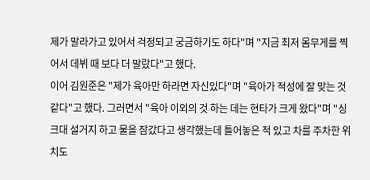제가 말라가고 있어서 걱정되고 궁금하기도 하다"며 "지금 최저 몸무게를 찍어서 데뷔 때 보다 더 말랐다"고 했다.
이어 김원준은 "제가 육아만 하라면 자신있다"며 "육아가 적성에 잘 맞는 것 같다"고 했다. 그러면서 "육아 이외의 것 하는 데는 현타가 크게 왔다"며 "싱크대 설거지 하고 물을 잠갔다고 생각했는데 틀어놓은 적 있고 차를 주차한 위치도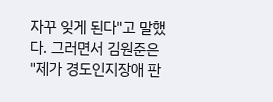자꾸 잊게 된다"고 말했다. 그러면서 김원준은 "제가 경도인지장애 판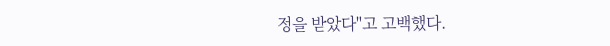정을 받았다"고 고백했다.